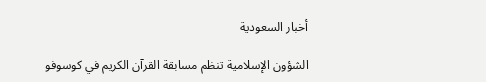أخبار السعودية

الشؤون الإسلامية تنظم مسابقة القرآن الكريم في كوسوفو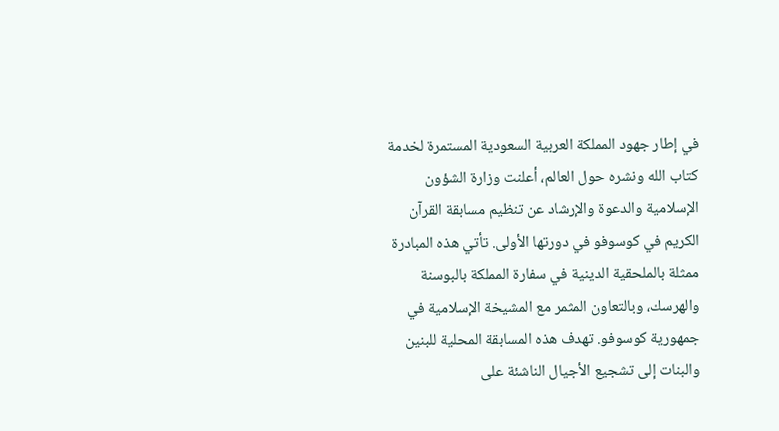في إطار جهود المملكة العربية السعودية المستمرة لخدمة كتاب الله ونشره حول العالم، أعلنت وزارة الشؤون الإسلامية والدعوة والإرشاد عن تنظيم مسابقة القرآن الكريم في كوسوفو في دورتها الأولى. تأتي هذه المبادرة ممثلة بالملحقية الدينية في سفارة المملكة بالبوسنة والهرسك، وبالتعاون المثمر مع المشيخة الإسلامية في جمهورية كوسوفو. تهدف هذه المسابقة المحلية للبنين والبنات إلى تشجيع الأجيال الناشئة على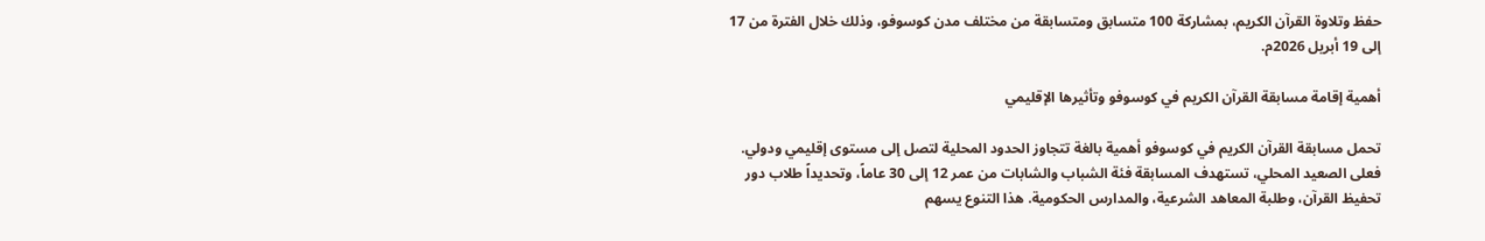حفظ وتلاوة القرآن الكريم، بمشاركة 100 متسابق ومتسابقة من مختلف مدن كوسوفو، وذلك خلال الفترة من 17 إلى 19 أبريل 2026م.

أهمية إقامة مسابقة القرآن الكريم في كوسوفو وتأثيرها الإقليمي

تحمل مسابقة القرآن الكريم في كوسوفو أهمية بالغة تتجاوز الحدود المحلية لتصل إلى مستوى إقليمي ودولي. فعلى الصعيد المحلي، تستهدف المسابقة فئة الشباب والشابات من عمر 12 إلى 30 عاماً، وتحديداً طلاب دور تحفيظ القرآن، وطلبة المعاهد الشرعية، والمدارس الحكومية. هذا التنوع يسهم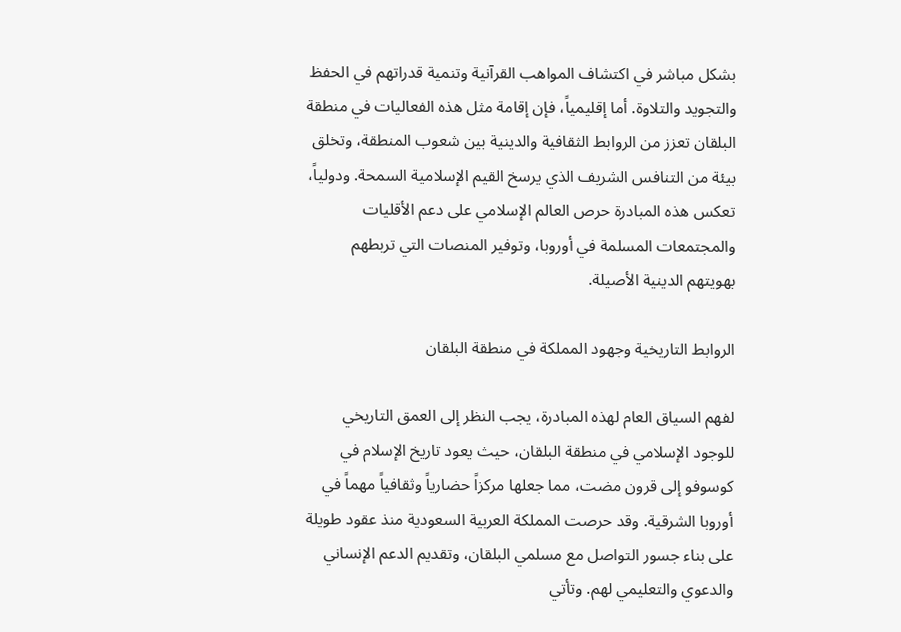بشكل مباشر في اكتشاف المواهب القرآنية وتنمية قدراتهم في الحفظ والتجويد والتلاوة. أما إقليمياً، فإن إقامة مثل هذه الفعاليات في منطقة البلقان تعزز من الروابط الثقافية والدينية بين شعوب المنطقة، وتخلق بيئة من التنافس الشريف الذي يرسخ القيم الإسلامية السمحة. ودولياً، تعكس هذه المبادرة حرص العالم الإسلامي على دعم الأقليات والمجتمعات المسلمة في أوروبا، وتوفير المنصات التي تربطهم بهويتهم الدينية الأصيلة.

الروابط التاريخية وجهود المملكة في منطقة البلقان

لفهم السياق العام لهذه المبادرة، يجب النظر إلى العمق التاريخي للوجود الإسلامي في منطقة البلقان، حيث يعود تاريخ الإسلام في كوسوفو إلى قرون مضت، مما جعلها مركزاً حضارياً وثقافياً مهماً في أوروبا الشرقية. وقد حرصت المملكة العربية السعودية منذ عقود طويلة على بناء جسور التواصل مع مسلمي البلقان، وتقديم الدعم الإنساني والدعوي والتعليمي لهم. وتأتي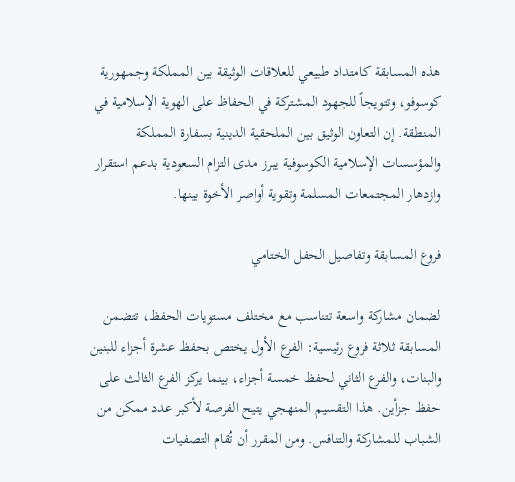هذه المسابقة كامتداد طبيعي للعلاقات الوثيقة بين المملكة وجمهورية كوسوفو، وتتويجاً للجهود المشتركة في الحفاظ على الهوية الإسلامية في المنطقة. إن التعاون الوثيق بين الملحقية الدينية بسفارة المملكة والمؤسسات الإسلامية الكوسوفية يبرز مدى التزام السعودية بدعم استقرار وازدهار المجتمعات المسلمة وتقوية أواصر الأخوة بينها.

فروع المسابقة وتفاصيل الحفل الختامي

لضمان مشاركة واسعة تتناسب مع مختلف مستويات الحفظ، تتضمن المسابقة ثلاثة فروع رئيسية: الفرع الأول يختص بحفظ عشرة أجزاء للبنين والبنات، والفرع الثاني لحفظ خمسة أجزاء، بينما يركز الفرع الثالث على حفظ جزأين. هذا التقسيم المنهجي يتيح الفرصة لأكبر عدد ممكن من الشباب للمشاركة والتنافس. ومن المقرر أن تُقام التصفيات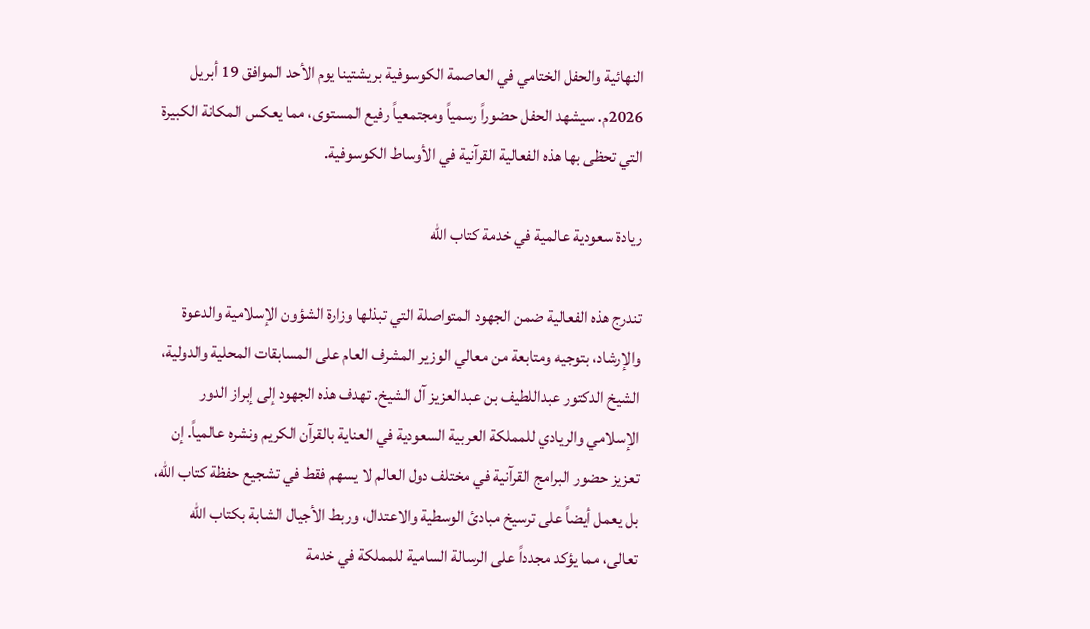النهائية والحفل الختامي في العاصمة الكوسوفية بريشتينا يوم الأحد الموافق 19 أبريل 2026م. سيشهد الحفل حضوراً رسمياً ومجتمعياً رفيع المستوى، مما يعكس المكانة الكبيرة التي تحظى بها هذه الفعالية القرآنية في الأوساط الكوسوفية.

ريادة سعودية عالمية في خدمة كتاب الله

تندرج هذه الفعالية ضمن الجهود المتواصلة التي تبذلها وزارة الشؤون الإسلامية والدعوة والإرشاد، بتوجيه ومتابعة من معالي الوزير المشرف العام على المسابقات المحلية والدولية، الشيخ الدكتور عبداللطيف بن عبدالعزيز آل الشيخ. تهدف هذه الجهود إلى إبراز الدور الإسلامي والريادي للمملكة العربية السعودية في العناية بالقرآن الكريم ونشره عالمياً. إن تعزيز حضور البرامج القرآنية في مختلف دول العالم لا يسهم فقط في تشجيع حفظة كتاب الله، بل يعمل أيضاً على ترسيخ مبادئ الوسطية والاعتدال، وربط الأجيال الشابة بكتاب الله تعالى، مما يؤكد مجدداً على الرسالة السامية للمملكة في خدمة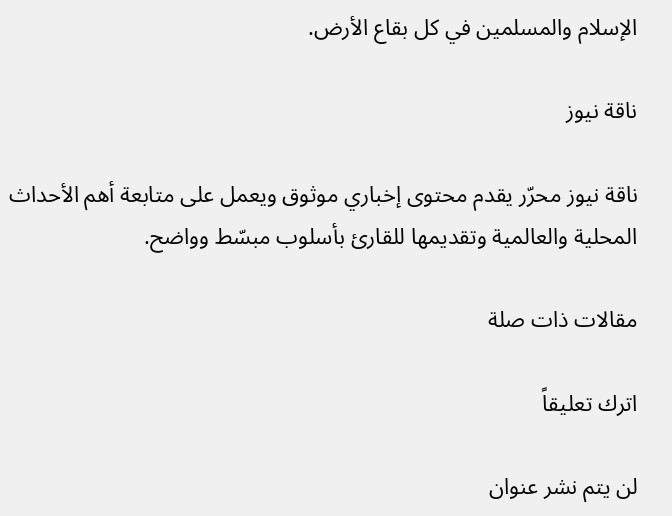الإسلام والمسلمين في كل بقاع الأرض.

ناقة نيوز

ناقة نيوز محرّر يقدم محتوى إخباري موثوق ويعمل على متابعة أهم الأحداث المحلية والعالمية وتقديمها للقارئ بأسلوب مبسّط وواضح.

مقالات ذات صلة

اترك تعليقاً

لن يتم نشر عنوان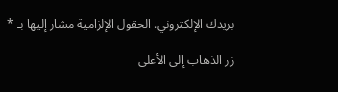بريدك الإلكتروني. الحقول الإلزامية مشار إليها بـ *

زر الذهاب إلى الأعلى